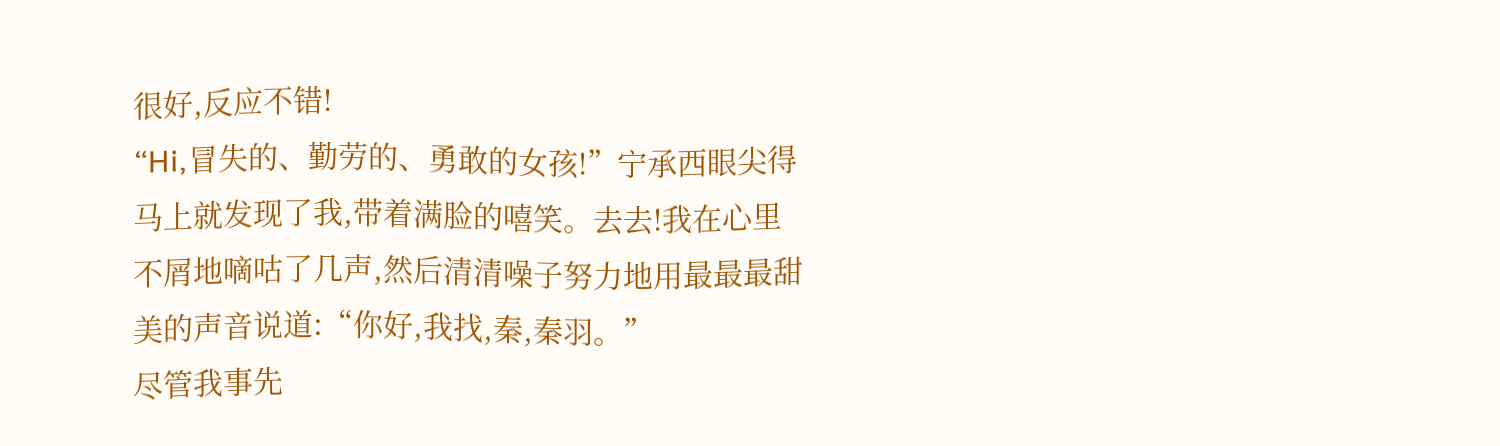很好,反应不错!
“Hi,冒失的、勤劳的、勇敢的女孩!”宁承西眼尖得马上就发现了我,带着满脸的嘻笑。去去!我在心里不屑地嘀咕了几声,然后清清噪子努力地用最最最甜美的声音说道:“你好,我找,秦,秦羽。”
尽管我事先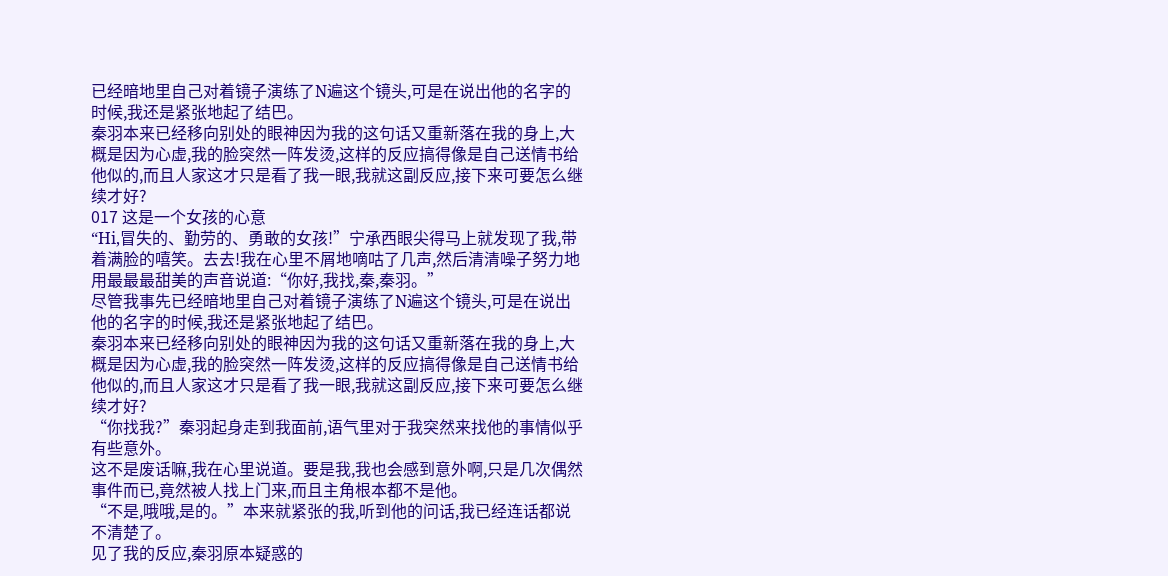已经暗地里自己对着镜子演练了N遍这个镜头,可是在说出他的名字的时候,我还是紧张地起了结巴。
秦羽本来已经移向别处的眼神因为我的这句话又重新落在我的身上,大概是因为心虚,我的脸突然一阵发烫,这样的反应搞得像是自己送情书给他似的,而且人家这才只是看了我一眼,我就这副反应,接下来可要怎么继续才好?
017 这是一个女孩的心意
“Hi,冒失的、勤劳的、勇敢的女孩!”宁承西眼尖得马上就发现了我,带着满脸的嘻笑。去去!我在心里不屑地嘀咕了几声,然后清清噪子努力地用最最最甜美的声音说道:“你好,我找,秦,秦羽。”
尽管我事先已经暗地里自己对着镜子演练了N遍这个镜头,可是在说出他的名字的时候,我还是紧张地起了结巴。
秦羽本来已经移向别处的眼神因为我的这句话又重新落在我的身上,大概是因为心虚,我的脸突然一阵发烫,这样的反应搞得像是自己送情书给他似的,而且人家这才只是看了我一眼,我就这副反应,接下来可要怎么继续才好?
“你找我?”秦羽起身走到我面前,语气里对于我突然来找他的事情似乎有些意外。
这不是废话嘛,我在心里说道。要是我,我也会感到意外啊,只是几次偶然事件而已,竟然被人找上门来,而且主角根本都不是他。
“不是,哦哦,是的。”本来就紧张的我,听到他的问话,我已经连话都说不清楚了。
见了我的反应,秦羽原本疑惑的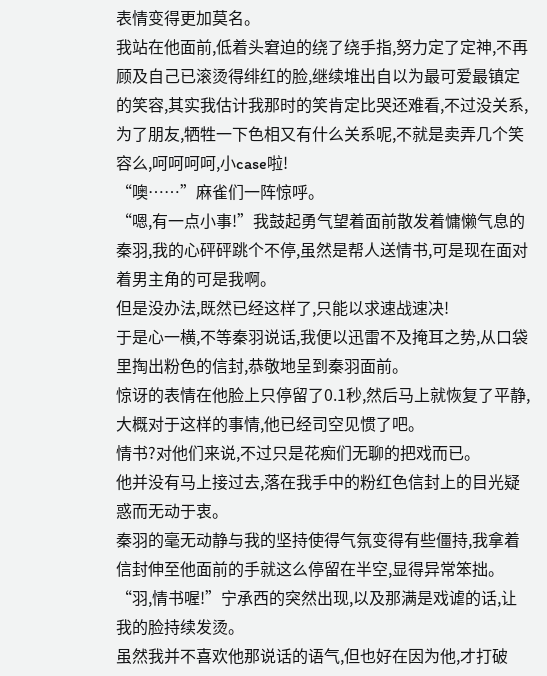表情变得更加莫名。
我站在他面前,低着头窘迫的绕了绕手指,努力定了定神,不再顾及自己已滚烫得绯红的脸,继续堆出自以为最可爱最镇定的笑容,其实我估计我那时的笑肯定比哭还难看,不过没关系,为了朋友,牺牲一下色相又有什么关系呢,不就是卖弄几个笑容么,呵呵呵呵,小case啦!
“噢……”麻雀们一阵惊呼。
“嗯,有一点小事!”我鼓起勇气望着面前散发着慵懒气息的秦羽,我的心砰砰跳个不停,虽然是帮人送情书,可是现在面对着男主角的可是我啊。
但是没办法,既然已经这样了,只能以求速战速决!
于是心一横,不等秦羽说话,我便以迅雷不及掩耳之势,从口袋里掏出粉色的信封,恭敬地呈到秦羽面前。
惊讶的表情在他脸上只停留了0.1秒,然后马上就恢复了平静,大概对于这样的事情,他已经司空见惯了吧。
情书?对他们来说,不过只是花痴们无聊的把戏而已。
他并没有马上接过去,落在我手中的粉红色信封上的目光疑惑而无动于衷。
秦羽的毫无动静与我的坚持使得气氛变得有些僵持,我拿着信封伸至他面前的手就这么停留在半空,显得异常笨拙。
“羽,情书喔!”宁承西的突然出现,以及那满是戏谑的话,让我的脸持续发烫。
虽然我并不喜欢他那说话的语气,但也好在因为他,才打破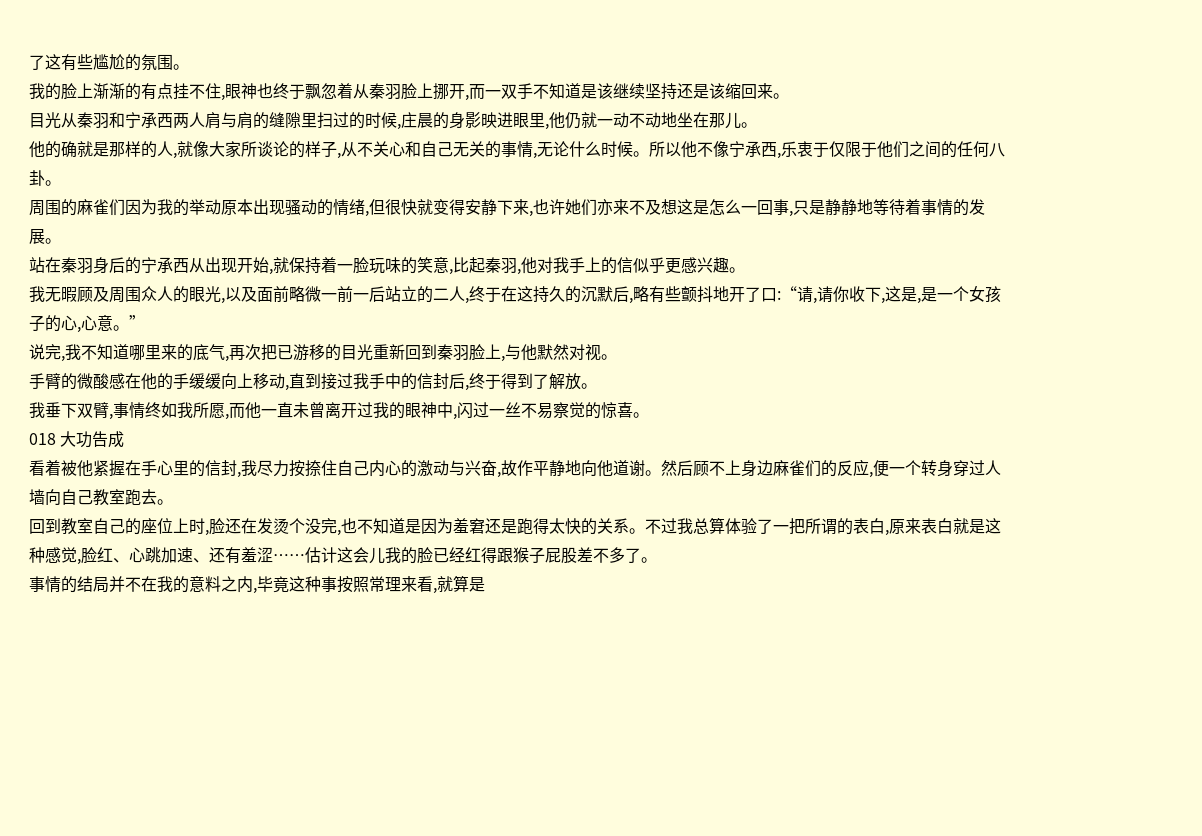了这有些尴尬的氛围。
我的脸上渐渐的有点挂不住,眼神也终于飘忽着从秦羽脸上挪开,而一双手不知道是该继续坚持还是该缩回来。
目光从秦羽和宁承西两人肩与肩的缝隙里扫过的时候,庄晨的身影映进眼里,他仍就一动不动地坐在那儿。
他的确就是那样的人,就像大家所谈论的样子,从不关心和自己无关的事情,无论什么时候。所以他不像宁承西,乐衷于仅限于他们之间的任何八卦。
周围的麻雀们因为我的举动原本出现骚动的情绪,但很快就变得安静下来,也许她们亦来不及想这是怎么一回事,只是静静地等待着事情的发展。
站在秦羽身后的宁承西从出现开始,就保持着一脸玩味的笑意,比起秦羽,他对我手上的信似乎更感兴趣。
我无暇顾及周围众人的眼光,以及面前略微一前一后站立的二人,终于在这持久的沉默后,略有些颤抖地开了口:“请,请你收下,这是,是一个女孩子的心,心意。”
说完,我不知道哪里来的底气,再次把已游移的目光重新回到秦羽脸上,与他默然对视。
手臂的微酸感在他的手缓缓向上移动,直到接过我手中的信封后,终于得到了解放。
我垂下双臂,事情终如我所愿,而他一直未曾离开过我的眼神中,闪过一丝不易察觉的惊喜。
018 大功告成
看着被他紧握在手心里的信封,我尽力按捺住自己内心的激动与兴奋,故作平静地向他道谢。然后顾不上身边麻雀们的反应,便一个转身穿过人墙向自己教室跑去。
回到教室自己的座位上时,脸还在发烫个没完,也不知道是因为羞窘还是跑得太快的关系。不过我总算体验了一把所谓的表白,原来表白就是这种感觉,脸红、心跳加速、还有羞涩……估计这会儿我的脸已经红得跟猴子屁股差不多了。
事情的结局并不在我的意料之内,毕竟这种事按照常理来看,就算是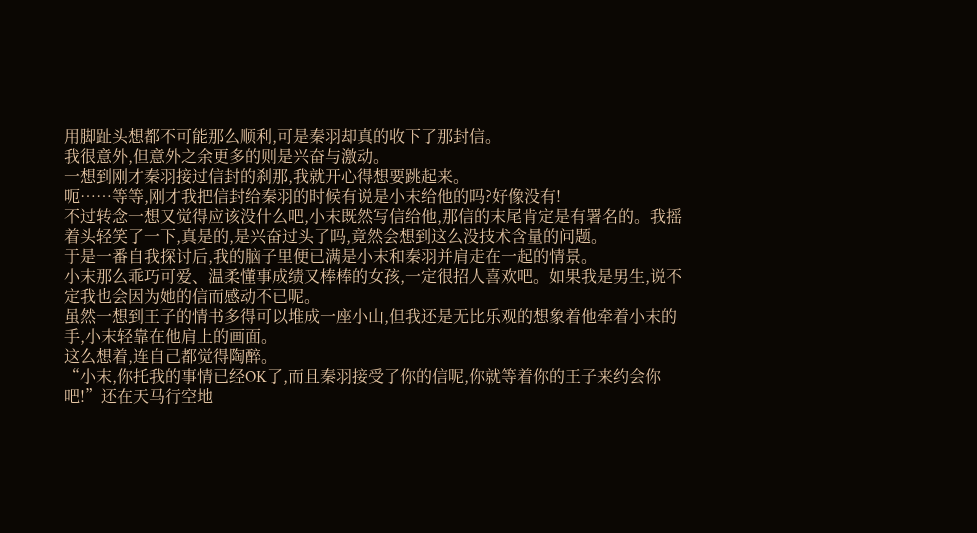用脚趾头想都不可能那么顺利,可是秦羽却真的收下了那封信。
我很意外,但意外之余更多的则是兴奋与激动。
一想到刚才秦羽接过信封的刹那,我就开心得想要跳起来。
呃……等等,刚才我把信封给秦羽的时候有说是小末给他的吗?好像没有!
不过转念一想又觉得应该没什么吧,小末既然写信给他,那信的末尾肯定是有署名的。我摇着头轻笑了一下,真是的,是兴奋过头了吗,竟然会想到这么没技术含量的问题。
于是一番自我探讨后,我的脑子里便已满是小末和秦羽并肩走在一起的情景。
小末那么乖巧可爱、温柔懂事成绩又棒棒的女孩,一定很招人喜欢吧。如果我是男生,说不定我也会因为她的信而感动不已呢。
虽然一想到王子的情书多得可以堆成一座小山,但我还是无比乐观的想象着他牵着小末的手,小末轻靠在他肩上的画面。
这么想着,连自己都觉得陶醉。
“小末,你托我的事情已经OK了,而且秦羽接受了你的信呢,你就等着你的王子来约会你吧!”还在天马行空地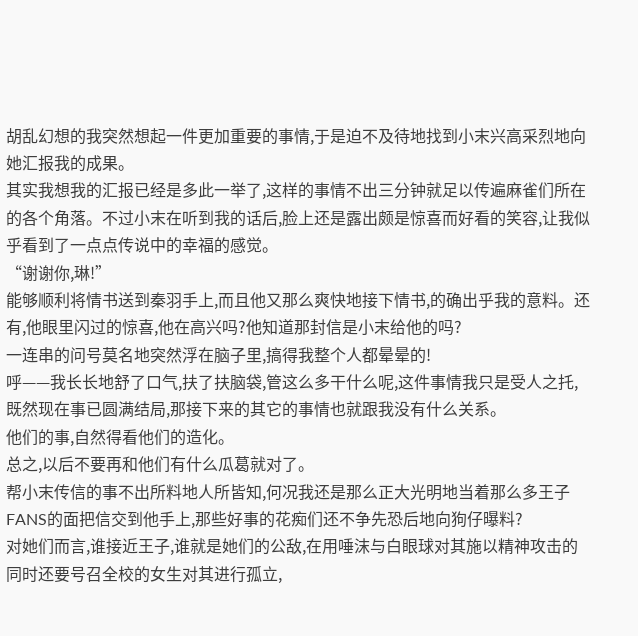胡乱幻想的我突然想起一件更加重要的事情,于是迫不及待地找到小末兴高采烈地向她汇报我的成果。
其实我想我的汇报已经是多此一举了,这样的事情不出三分钟就足以传遍麻雀们所在的各个角落。不过小末在听到我的话后,脸上还是露出颇是惊喜而好看的笑容,让我似乎看到了一点点传说中的幸福的感觉。
“谢谢你,琳!”
能够顺利将情书送到秦羽手上,而且他又那么爽快地接下情书,的确出乎我的意料。还有,他眼里闪过的惊喜,他在高兴吗?他知道那封信是小末给他的吗?
一连串的问号莫名地突然浮在脑子里,搞得我整个人都晕晕的!
呼——我长长地舒了口气,扶了扶脑袋,管这么多干什么呢,这件事情我只是受人之托,既然现在事已圆满结局,那接下来的其它的事情也就跟我没有什么关系。
他们的事,自然得看他们的造化。
总之,以后不要再和他们有什么瓜葛就对了。
帮小末传信的事不出所料地人所皆知,何况我还是那么正大光明地当着那么多王子FANS的面把信交到他手上,那些好事的花痴们还不争先恐后地向狗仔曝料?
对她们而言,谁接近王子,谁就是她们的公敌,在用唾沫与白眼球对其施以精神攻击的同时还要号召全校的女生对其进行孤立,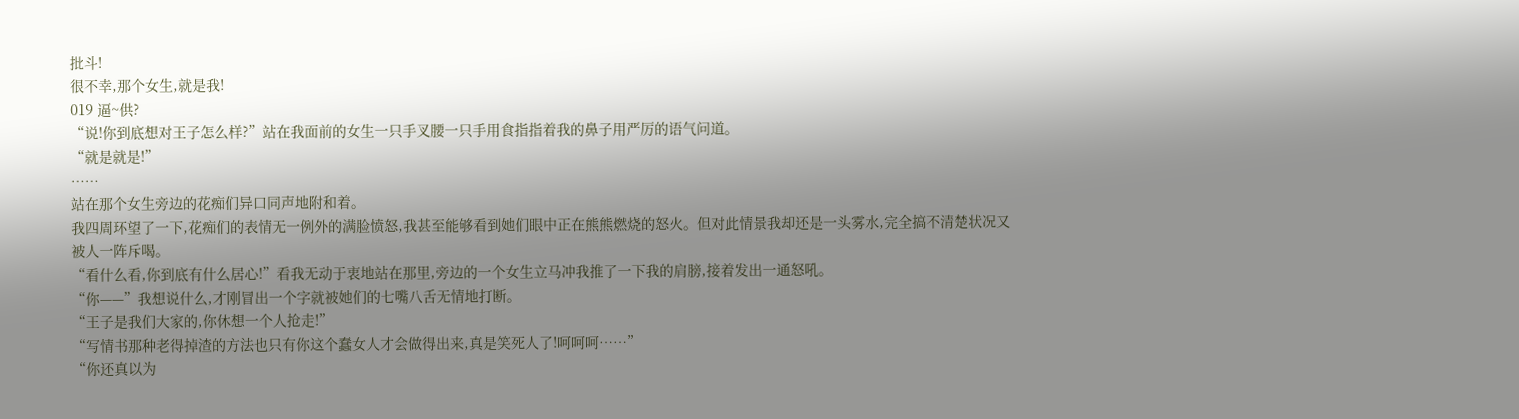批斗!
很不幸,那个女生,就是我!
019 逼~供?
“说!你到底想对王子怎么样?”站在我面前的女生一只手叉腰一只手用食指指着我的鼻子用严厉的语气问道。
“就是就是!”
……
站在那个女生旁边的花痴们异口同声地附和着。
我四周环望了一下,花痴们的表情无一例外的满脸愤怒,我甚至能够看到她们眼中正在熊熊燃烧的怒火。但对此情景我却还是一头雾水,完全搞不清楚状况又被人一阵斥喝。
“看什么看,你到底有什么居心!”看我无动于衷地站在那里,旁边的一个女生立马冲我推了一下我的肩膀,接着发出一通怒吼。
“你——”我想说什么,才刚冒出一个字就被她们的七嘴八舌无情地打断。
“王子是我们大家的,你休想一个人抢走!”
“写情书那种老得掉渣的方法也只有你这个蠢女人才会做得出来,真是笑死人了!呵呵呵……”
“你还真以为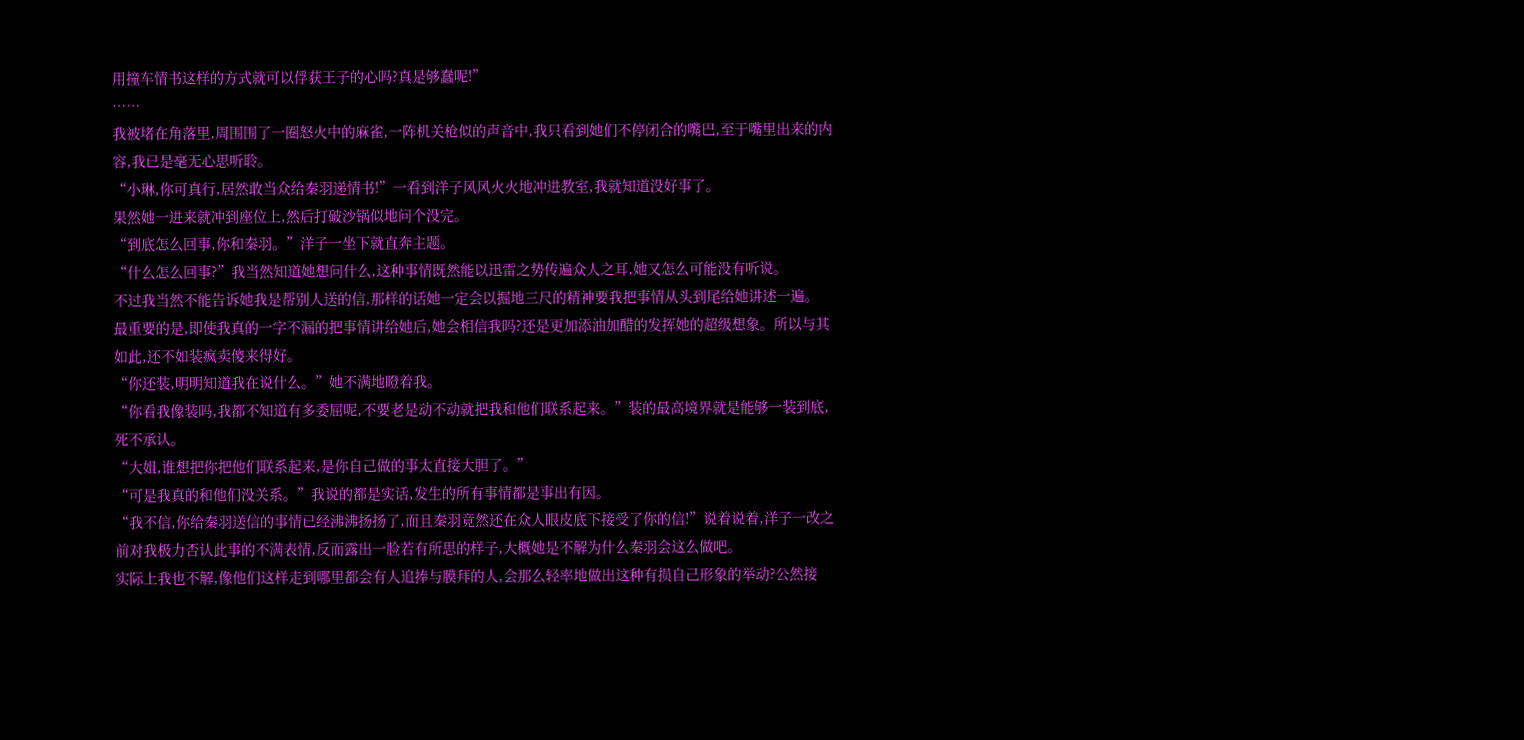用撞车情书这样的方式就可以俘获王子的心吗?真是够蠢呢!”
……
我被堵在角落里,周围围了一圈怒火中的麻雀,一阵机关枪似的声音中,我只看到她们不停闭合的嘴巴,至于嘴里出来的内容,我已是毫无心思听聆。
“小琳,你可真行,居然敢当众给秦羽递情书!”一看到洋子风风火火地冲进教室,我就知道没好事了。
果然她一进来就冲到座位上,然后打破沙锅似地问个没完。
“到底怎么回事,你和秦羽。”洋子一坐下就直奔主题。
“什么怎么回事?”我当然知道她想问什么,这种事情既然能以迅雷之势传遍众人之耳,她又怎么可能没有听说。
不过我当然不能告诉她我是帮别人送的信,那样的话她一定会以掘地三尺的精神要我把事情从头到尾给她讲述一遍。
最重要的是,即使我真的一字不漏的把事情讲给她后,她会相信我吗?还是更加添油加醋的发挥她的超级想象。所以与其如此,还不如装疯卖傻来得好。
“你还装,明明知道我在说什么。”她不满地瞪着我。
“你看我像装吗,我都不知道有多委屈呢,不要老是动不动就把我和他们联系起来。”装的最高境界就是能够一装到底,死不承认。
“大姐,谁想把你把他们联系起来,是你自己做的事太直接大胆了。”
“可是我真的和他们没关系。”我说的都是实话,发生的所有事情都是事出有因。
“我不信,你给秦羽送信的事情已经沸沸扬扬了,而且秦羽竟然还在众人眼皮底下接受了你的信!”说着说着,洋子一改之前对我极力否认此事的不满表情,反而露出一脸若有所思的样子,大概她是不解为什么秦羽会这么做吧。
实际上我也不解,像他们这样走到哪里都会有人追捧与膜拜的人,会那么轻率地做出这种有损自己形象的举动?公然接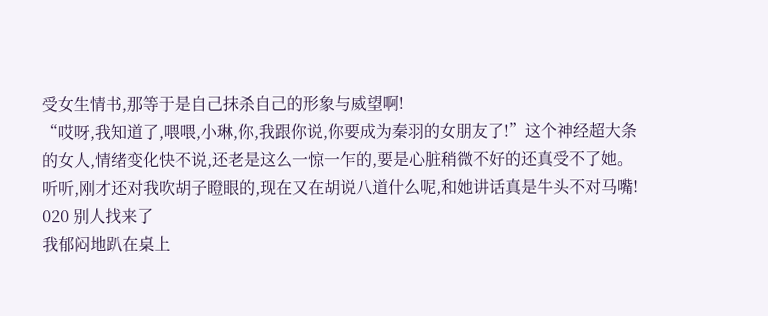受女生情书,那等于是自己抹杀自己的形象与威望啊!
“哎呀,我知道了,喂喂,小琳,你,我跟你说,你要成为秦羽的女朋友了!”这个神经超大条的女人,情绪变化快不说,还老是这么一惊一乍的,要是心脏稍微不好的还真受不了她。
听听,刚才还对我吹胡子瞪眼的,现在又在胡说八道什么呢,和她讲话真是牛头不对马嘴!
020 别人找来了
我郁闷地趴在桌上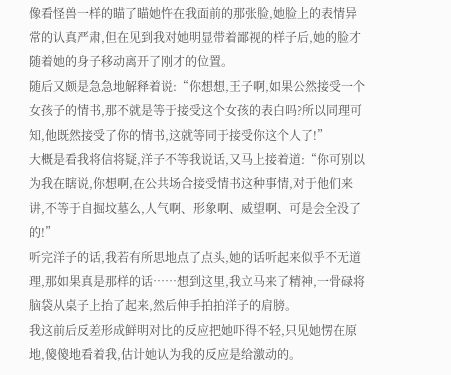像看怪兽一样的瞄了瞄她忤在我面前的那张脸,她脸上的表情异常的认真严肃,但在见到我对她明显带着鄙视的样子后,她的脸才随着她的身子移动离开了刚才的位置。
随后又颇是急急地解释着说:“你想想,王子啊,如果公然接受一个女孩子的情书,那不就是等于接受这个女孩的表白吗?所以同理可知,他既然接受了你的情书,这就等同于接受你这个人了!”
大概是看我将信将疑,洋子不等我说话,又马上接着道:“你可别以为我在瞎说,你想啊,在公共场合接受情书这种事情,对于他们来讲,不等于自掘坟墓么,人气啊、形象啊、威望啊、可是会全没了的!”
听完洋子的话,我若有所思地点了点头,她的话听起来似乎不无道理,那如果真是那样的话……想到这里,我立马来了精神,一骨碌将脑袋从桌子上抬了起来,然后伸手拍拍洋子的肩膀。
我这前后反差形成鲜明对比的反应把她吓得不轻,只见她愣在原地,傻傻地看着我,估计她认为我的反应是给激动的。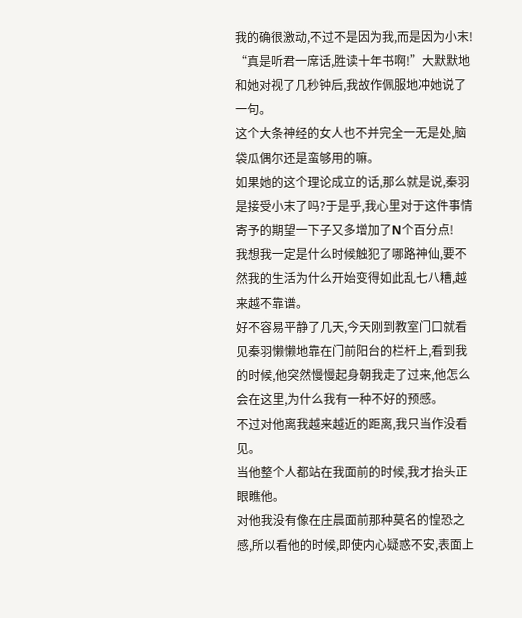我的确很激动,不过不是因为我,而是因为小末!
“真是听君一席话,胜读十年书啊!”大默默地和她对视了几秒钟后,我故作佩服地冲她说了一句。
这个大条神经的女人也不并完全一无是处,脑袋瓜偶尔还是蛮够用的嘛。
如果她的这个理论成立的话,那么就是说,秦羽是接受小末了吗?于是乎,我心里对于这件事情寄予的期望一下子又多增加了N个百分点!
我想我一定是什么时候触犯了哪路神仙,要不然我的生活为什么开始变得如此乱七八糟,越来越不靠谱。
好不容易平静了几天,今天刚到教室门口就看见秦羽懒懒地靠在门前阳台的栏杆上,看到我的时候,他突然慢慢起身朝我走了过来,他怎么会在这里,为什么我有一种不好的预感。
不过对他离我越来越近的距离,我只当作没看见。
当他整个人都站在我面前的时候,我才抬头正眼瞧他。
对他我没有像在庄晨面前那种莫名的惶恐之感,所以看他的时候,即使内心疑惑不安,表面上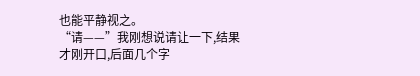也能平静视之。
“请——”我刚想说请让一下,结果才刚开口,后面几个字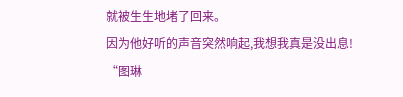就被生生地堵了回来。
因为他好听的声音突然响起,我想我真是没出息!
“图琳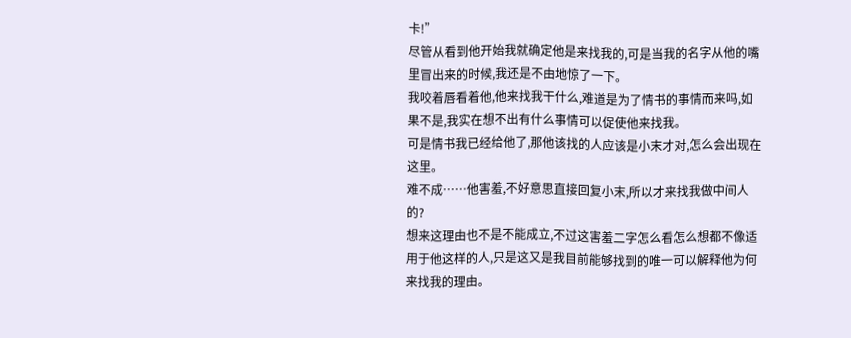卡!”
尽管从看到他开始我就确定他是来找我的,可是当我的名字从他的嘴里冒出来的时候,我还是不由地惊了一下。
我咬着唇看着他,他来找我干什么,难道是为了情书的事情而来吗,如果不是,我实在想不出有什么事情可以促使他来找我。
可是情书我已经给他了,那他该找的人应该是小末才对,怎么会出现在这里。
难不成……他害羞,不好意思直接回复小末,所以才来找我做中间人的?
想来这理由也不是不能成立,不过这害羞二字怎么看怎么想都不像适用于他这样的人,只是这又是我目前能够找到的唯一可以解释他为何来找我的理由。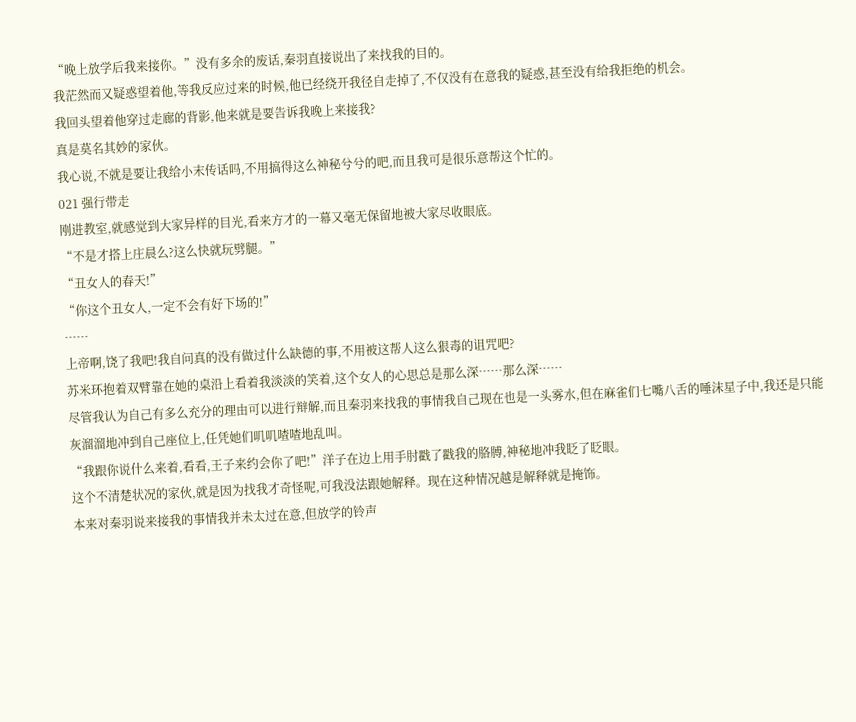“晚上放学后我来接你。”没有多余的废话,秦羽直接说出了来找我的目的。
我茫然而又疑惑望着他,等我反应过来的时候,他已经绕开我径自走掉了,不仅没有在意我的疑惑,甚至没有给我拒绝的机会。
我回头望着他穿过走廊的背影,他来就是要告诉我晚上来接我?
真是莫名其妙的家伙。
我心说,不就是要让我给小末传话吗,不用搞得这么神秘兮兮的吧,而且我可是很乐意帮这个忙的。
021 强行带走
刚进教室,就感觉到大家异样的目光,看来方才的一幕又毫无保留地被大家尽收眼底。
“不是才搭上庄晨么?这么快就玩劈腿。”
“丑女人的春天!”
“你这个丑女人,一定不会有好下场的!”
……
上帝啊,饶了我吧!我自问真的没有做过什么缺德的事,不用被这帮人这么狠毒的诅咒吧?
苏米环抱着双臂靠在她的桌沿上看着我淡淡的笑着,这个女人的心思总是那么深……那么深……
尽管我认为自己有多么充分的理由可以进行辩解,而且秦羽来找我的事情我自己现在也是一头雾水,但在麻雀们七嘴八舌的唾沫星子中,我还是只能灰溜溜地冲到自己座位上,任凭她们叽叽喳喳地乱叫。
“我跟你说什么来着,看看,王子来约会你了吧!”洋子在边上用手肘戳了戳我的胳膊,神秘地冲我眨了眨眼。
这个不清楚状况的家伙,就是因为找我才奇怪呢,可我没法跟她解释。现在这种情况越是解释就是掩饰。
本来对秦羽说来接我的事情我并未太过在意,但放学的铃声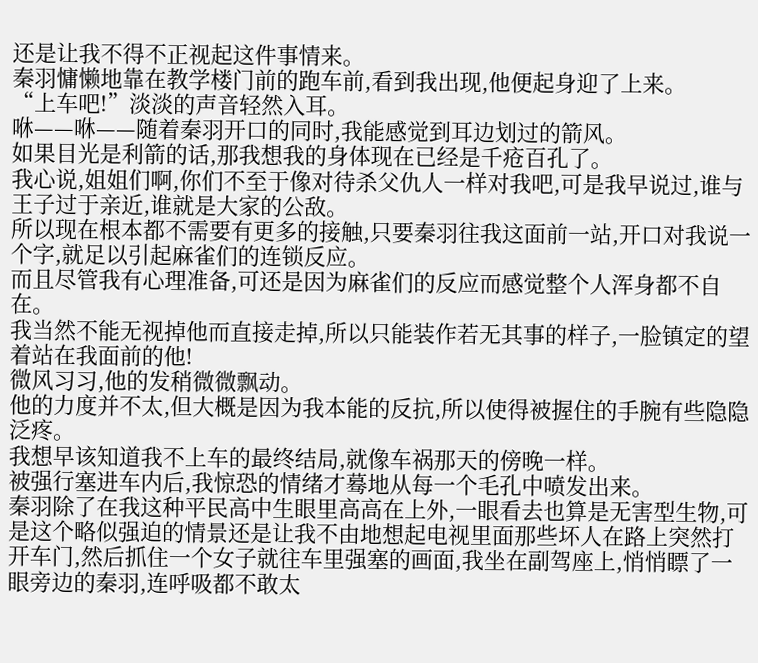还是让我不得不正视起这件事情来。
秦羽慵懒地靠在教学楼门前的跑车前,看到我出现,他便起身迎了上来。
“上车吧!”淡淡的声音轻然入耳。
咻——咻——随着秦羽开口的同时,我能感觉到耳边划过的箭风。
如果目光是利箭的话,那我想我的身体现在已经是千疮百孔了。
我心说,姐姐们啊,你们不至于像对待杀父仇人一样对我吧,可是我早说过,谁与王子过于亲近,谁就是大家的公敌。
所以现在根本都不需要有更多的接触,只要秦羽往我这面前一站,开口对我说一个字,就足以引起麻雀们的连锁反应。
而且尽管我有心理准备,可还是因为麻雀们的反应而感觉整个人浑身都不自在。
我当然不能无视掉他而直接走掉,所以只能装作若无其事的样子,一脸镇定的望着站在我面前的他!
微风习习,他的发稍微微飘动。
他的力度并不太,但大概是因为我本能的反抗,所以使得被握住的手腕有些隐隐泛疼。
我想早该知道我不上车的最终结局,就像车祸那天的傍晚一样。
被强行塞进车内后,我惊恐的情绪才蓦地从每一个毛孔中喷发出来。
秦羽除了在我这种平民高中生眼里高高在上外,一眼看去也算是无害型生物,可是这个略似强迫的情景还是让我不由地想起电视里面那些坏人在路上突然打开车门,然后抓住一个女子就往车里强塞的画面,我坐在副驾座上,悄悄瞟了一眼旁边的秦羽,连呼吸都不敢太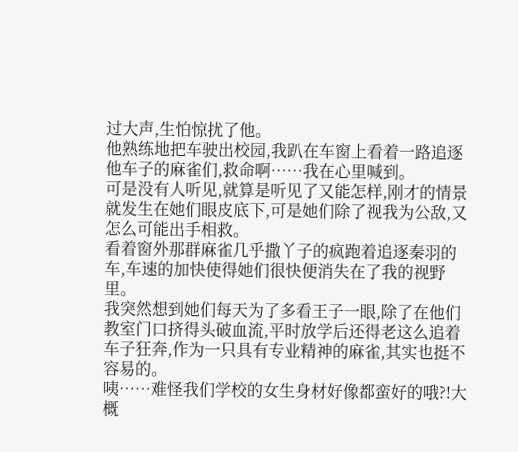过大声,生怕惊扰了他。
他熟练地把车驶出校园,我趴在车窗上看着一路追逐他车子的麻雀们,救命啊……我在心里喊到。
可是没有人听见,就算是听见了又能怎样,刚才的情景就发生在她们眼皮底下,可是她们除了视我为公敌,又怎么可能出手相救。
看着窗外那群麻雀几乎撒丫子的疯跑着追逐秦羽的车,车速的加快使得她们很快便消失在了我的视野里。
我突然想到她们每天为了多看王子一眼,除了在他们教室门口挤得头破血流,平时放学后还得老这么追着车子狂奔,作为一只具有专业精神的麻雀,其实也挺不容易的。
咦……难怪我们学校的女生身材好像都蛮好的哦?!大概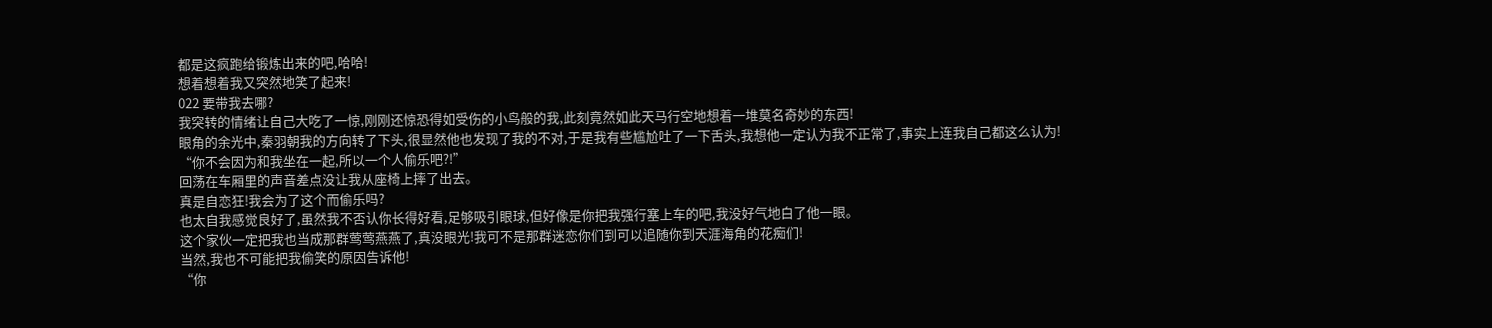都是这疯跑给锻炼出来的吧,哈哈!
想着想着我又突然地笑了起来!
022 要带我去哪?
我突转的情绪让自己大吃了一惊,刚刚还惊恐得如受伤的小鸟般的我,此刻竟然如此天马行空地想着一堆莫名奇妙的东西!
眼角的余光中,秦羽朝我的方向转了下头,很显然他也发现了我的不对,于是我有些尴尬吐了一下舌头,我想他一定认为我不正常了,事实上连我自己都这么认为!
“你不会因为和我坐在一起,所以一个人偷乐吧?!”
回荡在车厢里的声音差点没让我从座椅上摔了出去。
真是自恋狂!我会为了这个而偷乐吗?
也太自我感觉良好了,虽然我不否认你长得好看,足够吸引眼球,但好像是你把我强行塞上车的吧,我没好气地白了他一眼。
这个家伙一定把我也当成那群莺莺燕燕了,真没眼光!我可不是那群迷恋你们到可以追随你到天涯海角的花痴们!
当然,我也不可能把我偷笑的原因告诉他!
“你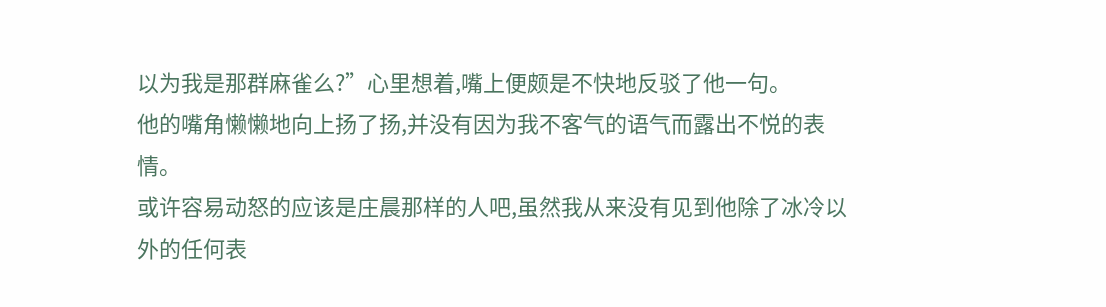以为我是那群麻雀么?”心里想着,嘴上便颇是不快地反驳了他一句。
他的嘴角懒懒地向上扬了扬,并没有因为我不客气的语气而露出不悦的表情。
或许容易动怒的应该是庄晨那样的人吧,虽然我从来没有见到他除了冰冷以外的任何表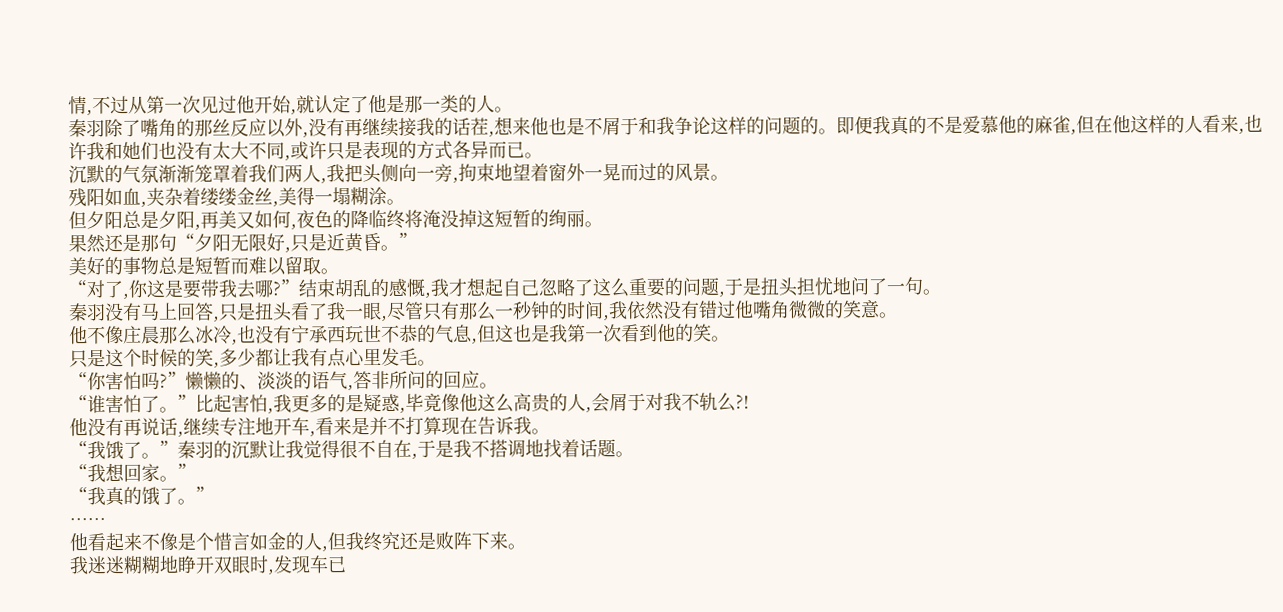情,不过从第一次见过他开始,就认定了他是那一类的人。
秦羽除了嘴角的那丝反应以外,没有再继续接我的话茬,想来他也是不屑于和我争论这样的问题的。即便我真的不是爱慕他的麻雀,但在他这样的人看来,也许我和她们也没有太大不同,或许只是表现的方式各异而已。
沉默的气氛渐渐笼罩着我们两人,我把头侧向一旁,拘束地望着窗外一晃而过的风景。
残阳如血,夹杂着缕缕金丝,美得一塌糊涂。
但夕阳总是夕阳,再美又如何,夜色的降临终将淹没掉这短暂的绚丽。
果然还是那句“夕阳无限好,只是近黄昏。”
美好的事物总是短暂而难以留取。
“对了,你这是要带我去哪?”结束胡乱的感慨,我才想起自己忽略了这么重要的问题,于是扭头担忧地问了一句。
秦羽没有马上回答,只是扭头看了我一眼,尽管只有那么一秒钟的时间,我依然没有错过他嘴角微微的笑意。
他不像庄晨那么冰冷,也没有宁承西玩世不恭的气息,但这也是我第一次看到他的笑。
只是这个时候的笑,多少都让我有点心里发毛。
“你害怕吗?”懒懒的、淡淡的语气,答非所问的回应。
“谁害怕了。”比起害怕,我更多的是疑惑,毕竟像他这么高贵的人,会屑于对我不轨么?!
他没有再说话,继续专注地开车,看来是并不打算现在告诉我。
“我饿了。”秦羽的沉默让我觉得很不自在,于是我不搭调地找着话题。
“我想回家。”
“我真的饿了。”
……
他看起来不像是个惜言如金的人,但我终究还是败阵下来。
我迷迷糊糊地睁开双眼时,发现车已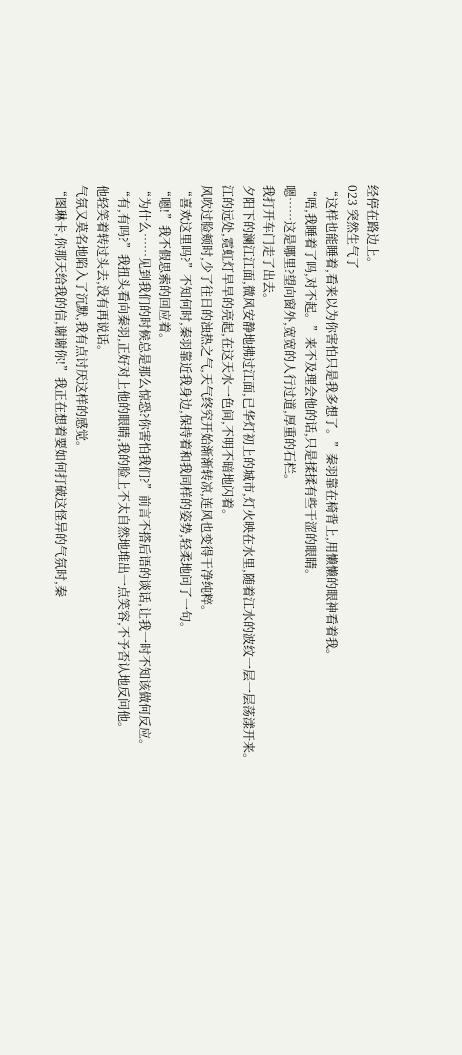经停在路边上。
023 突然生气了
“这样也能睡着,看来以为你害怕只是我多想了。”秦羽靠在椅背上,用懒懒的眼神看着我。
“唔,我睡着了吗,对不起。”来不及理会他的话,只是揉揉有些干涩的眼睛。
嗯……这是哪里?望向窗外,宽宽的人行过道,厚重的石栏。
我打开车门走了出去。
夕阳下的澜江江面,微风安静地拂过江面,已华灯初上的城市,灯火映在水里,随着江水的波纹一层一层荡漾开来。
江的远处,霓虹灯早早的亮起,在这天水一色间,不明不暗地闪着。
风吹过脸颊时,少了往日的浊热之气,天气终究开始渐渐转凉,连风也变得干净纯粹。
“喜欢这里吗?”不知何时,秦羽靠近我身边,保持着和我同样的姿势,轻柔地问了一句。
“嗯!”我不假思索的回应着。
“为什么……见到我们的时候总是那么惊恐?你害怕我们?”前言不搭后语的谈话,让我一时不知该做何反应。
“有,有吗?”我扭头看向秦羽,正好对上他的眼睛,我的脸上不太自然地堆出一点笑容,不予否认地反问他。
他轻笑着转过头去,没有再说话。
气氛又莫名地陷入了沉默,我有点讨厌这样的感觉。
“图琳卡,你那天给我的信,谢谢你!”我正在想着要如何打破这怪异的气氛时,秦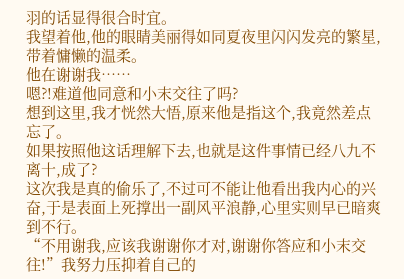羽的话显得很合时宜。
我望着他,他的眼睛美丽得如同夏夜里闪闪发亮的繁星,带着慵懒的温柔。
他在谢谢我……
嗯?!难道他同意和小末交往了吗?
想到这里,我才恍然大悟,原来他是指这个,我竟然差点忘了。
如果按照他这话理解下去,也就是这件事情已经八九不离十,成了?
这次我是真的偷乐了,不过可不能让他看出我内心的兴奋,于是表面上死撑出一副风平浪静,心里实则早已暗爽到不行。
“不用谢我,应该我谢谢你才对,谢谢你答应和小末交往!”我努力压抑着自己的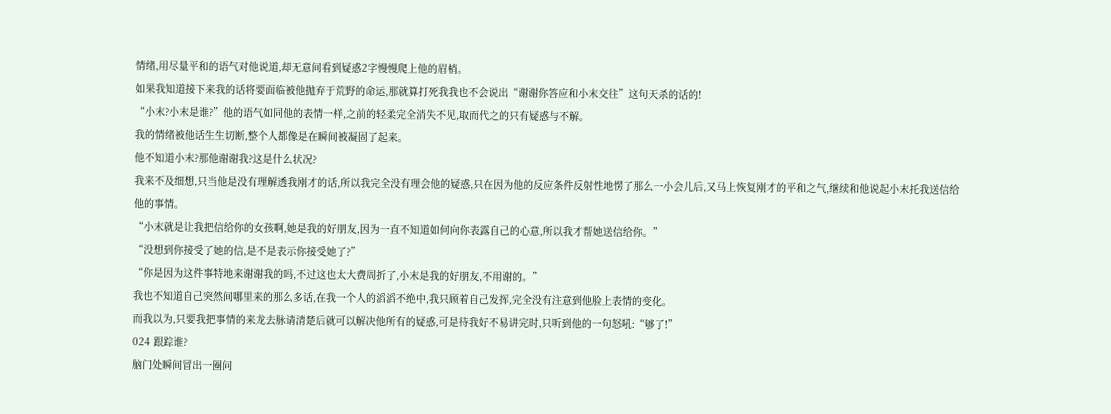情绪,用尽量平和的语气对他说道,却无意间看到疑惑2字慢慢爬上他的眉梢。
如果我知道接下来我的话将要面临被他抛弃于荒野的命运,那就算打死我我也不会说出“谢谢你答应和小末交往”这句天杀的话的!
“小末?小末是谁?”他的语气如同他的表情一样,之前的轻柔完全消失不见,取而代之的只有疑惑与不解。
我的情绪被他话生生切断,整个人都像是在瞬间被凝固了起来。
他不知道小末?那他谢谢我?这是什么状况?
我来不及细想,只当他是没有理解透我刚才的话,所以我完全没有理会他的疑惑,只在因为他的反应条件反射性地愣了那么一小会儿后,又马上恢复刚才的平和之气,继续和他说起小末托我送信给他的事情。
“小末就是让我把信给你的女孩啊,她是我的好朋友,因为一直不知道如何向你表露自己的心意,所以我才帮她送信给你。”
“没想到你接受了她的信,是不是表示你接受她了?”
“你是因为这件事特地来谢谢我的吗,不过这也太大费周折了,小末是我的好朋友,不用谢的。”
我也不知道自己突然间哪里来的那么多话,在我一个人的滔滔不绝中,我只顾着自己发挥,完全没有注意到他脸上表情的变化。
而我以为,只要我把事情的来龙去脉请清楚后就可以解决他所有的疑惑,可是待我好不易讲完时,只听到他的一句怒吼:“够了!”
024 跟踪谁?
脑门处瞬间冒出一圈问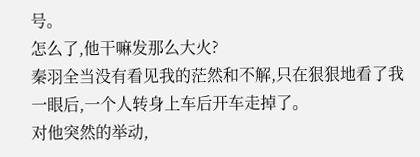号。
怎么了,他干嘛发那么大火?
秦羽全当没有看见我的茫然和不解,只在狠狠地看了我一眼后,一个人转身上车后开车走掉了。
对他突然的举动,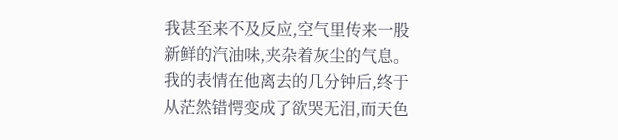我甚至来不及反应,空气里传来一股新鲜的汽油味,夹杂着灰尘的气息。
我的表情在他离去的几分钟后,终于从茫然错愕变成了欲哭无泪,而天色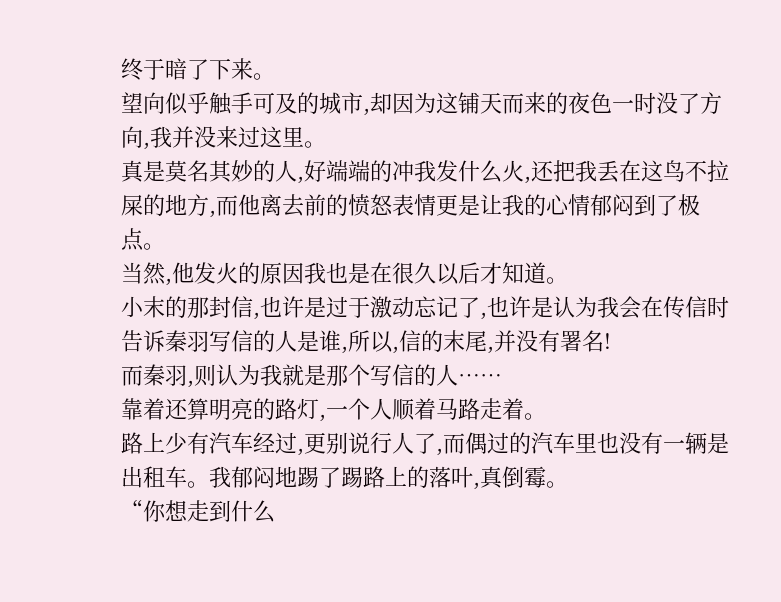终于暗了下来。
望向似乎触手可及的城市,却因为这铺天而来的夜色一时没了方向,我并没来过这里。
真是莫名其妙的人,好端端的冲我发什么火,还把我丢在这鸟不拉屎的地方,而他离去前的愤怒表情更是让我的心情郁闷到了极点。
当然,他发火的原因我也是在很久以后才知道。
小末的那封信,也许是过于激动忘记了,也许是认为我会在传信时告诉秦羽写信的人是谁,所以,信的末尾,并没有署名!
而秦羽,则认为我就是那个写信的人……
靠着还算明亮的路灯,一个人顺着马路走着。
路上少有汽车经过,更别说行人了,而偶过的汽车里也没有一辆是出租车。我郁闷地踢了踢路上的落叶,真倒霉。
“你想走到什么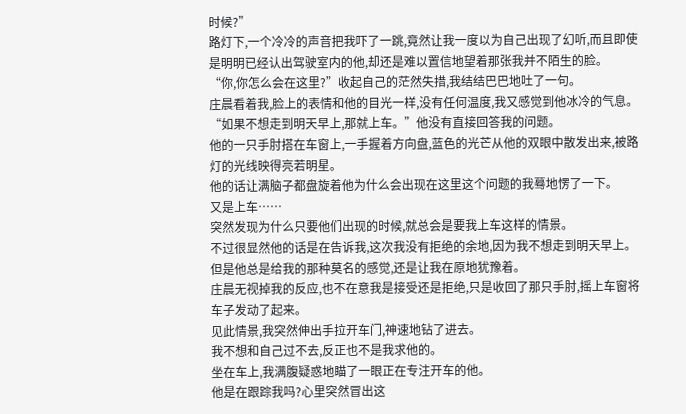时候?”
路灯下,一个冷冷的声音把我吓了一跳,竟然让我一度以为自己出现了幻听,而且即使是明明已经认出驾驶室内的他,却还是难以置信地望着那张我并不陌生的脸。
“你,你怎么会在这里?”收起自己的茫然失措,我结结巴巴地吐了一句。
庄晨看着我,脸上的表情和他的目光一样,没有任何温度,我又感觉到他冰冷的气息。
“如果不想走到明天早上,那就上车。”他没有直接回答我的问题。
他的一只手肘搭在车窗上,一手握着方向盘,蓝色的光芒从他的双眼中散发出来,被路灯的光线映得亮若明星。
他的话让满脑子都盘旋着他为什么会出现在这里这个问题的我蓦地愣了一下。
又是上车……
突然发现为什么只要他们出现的时候,就总会是要我上车这样的情景。
不过很显然他的话是在告诉我,这次我没有拒绝的余地,因为我不想走到明天早上。但是他总是给我的那种莫名的感觉,还是让我在原地犹豫着。
庄晨无视掉我的反应,也不在意我是接受还是拒绝,只是收回了那只手肘,摇上车窗将车子发动了起来。
见此情景,我突然伸出手拉开车门,神速地钻了进去。
我不想和自己过不去,反正也不是我求他的。
坐在车上,我满腹疑惑地瞄了一眼正在专注开车的他。
他是在跟踪我吗?心里突然冒出这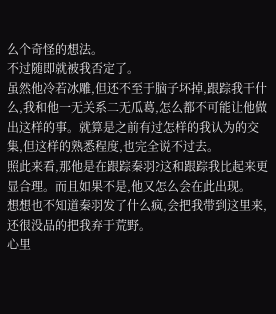么个奇怪的想法。
不过随即就被我否定了。
虽然他冷若冰雕,但还不至于脑子坏掉,跟踪我干什么,我和他一无关系二无瓜葛,怎么都不可能让他做出这样的事。就算是之前有过怎样的我认为的交集,但这样的熟悉程度,也完全说不过去。
照此来看,那他是在跟踪秦羽?这和跟踪我比起来更显合理。而且如果不是,他又怎么会在此出现。
想想也不知道秦羽发了什么疯,会把我带到这里来,还很没品的把我弃于荒野。
心里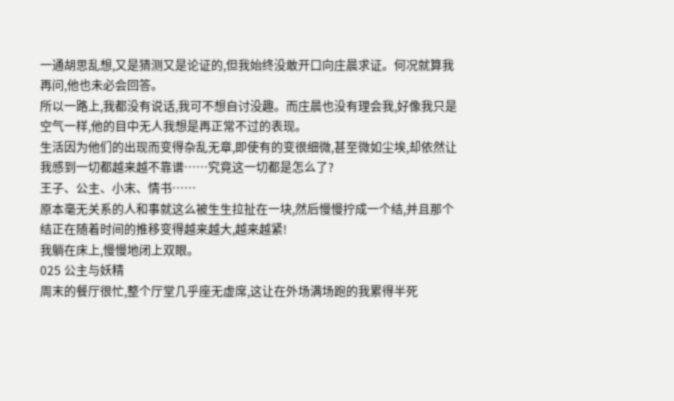一通胡思乱想,又是猜测又是论证的,但我始终没敢开口向庄晨求证。何况就算我再问,他也未必会回答。
所以一路上,我都没有说话,我可不想自讨没趣。而庄晨也没有理会我,好像我只是空气一样,他的目中无人我想是再正常不过的表现。
生活因为他们的出现而变得杂乱无章,即使有的变很细微,甚至微如尘埃,却依然让我感到一切都越来越不靠谱……究竟这一切都是怎么了?
王子、公主、小末、情书……
原本毫无关系的人和事就这么被生生拉扯在一块,然后慢慢拧成一个结,并且那个结正在随着时间的推移变得越来越大,越来越紧!
我躺在床上,慢慢地闭上双眼。
025 公主与妖精
周末的餐厅很忙,整个厅堂几乎座无虚席,这让在外场满场跑的我累得半死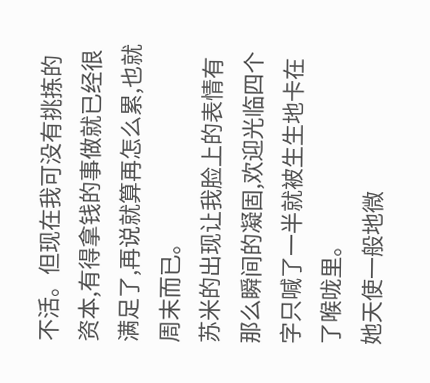不活。但现在我可没有挑拣的资本,有得拿钱的事做就已经很满足了,再说就算再怎么累,也就周末而已。
苏米的出现让我脸上的表情有那么瞬间的凝固,欢迎光临四个字只喊了一半就被生生地卡在了喉咙里。
她天使一般地微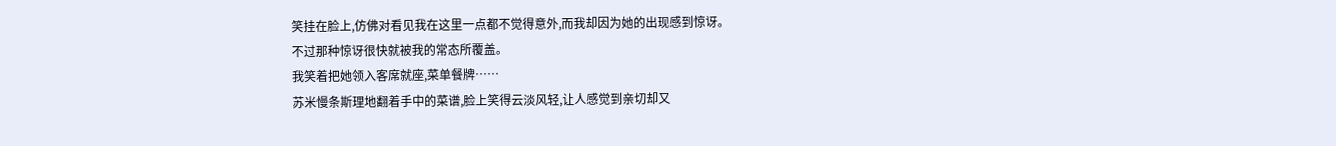笑挂在脸上,仿佛对看见我在这里一点都不觉得意外,而我却因为她的出现感到惊讶。
不过那种惊讶很快就被我的常态所覆盖。
我笑着把她领入客席就座,菜单餐牌……
苏米慢条斯理地翻着手中的菜谱,脸上笑得云淡风轻,让人感觉到亲切却又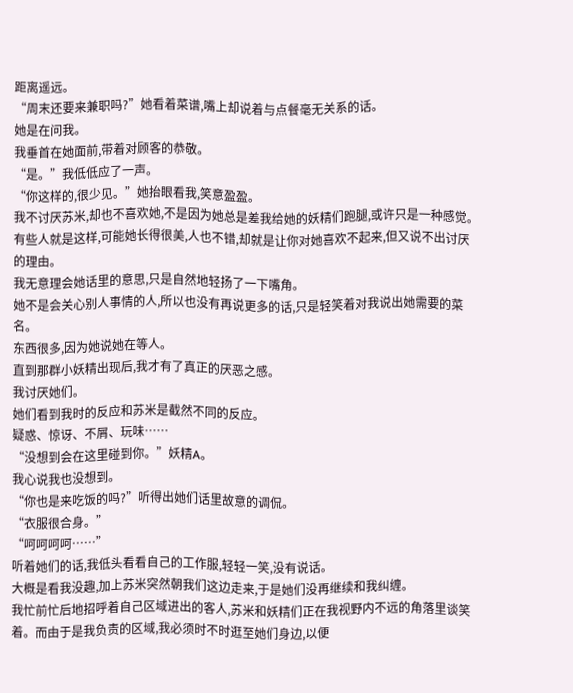距离遥远。
“周末还要来兼职吗?”她看着菜谱,嘴上却说着与点餐毫无关系的话。
她是在问我。
我垂首在她面前,带着对顾客的恭敬。
“是。”我低低应了一声。
“你这样的,很少见。”她抬眼看我,笑意盈盈。
我不讨厌苏米,却也不喜欢她,不是因为她总是差我给她的妖精们跑腿,或许只是一种感觉。有些人就是这样,可能她长得很美,人也不错,却就是让你对她喜欢不起来,但又说不出讨厌的理由。
我无意理会她话里的意思,只是自然地轻扬了一下嘴角。
她不是会关心别人事情的人,所以也没有再说更多的话,只是轻笑着对我说出她需要的菜名。
东西很多,因为她说她在等人。
直到那群小妖精出现后,我才有了真正的厌恶之感。
我讨厌她们。
她们看到我时的反应和苏米是截然不同的反应。
疑惑、惊讶、不屑、玩味……
“没想到会在这里碰到你。”妖精A。
我心说我也没想到。
“你也是来吃饭的吗?”听得出她们话里故意的调侃。
“衣服很合身。”
“呵呵呵呵……”
听着她们的话,我低头看看自己的工作服,轻轻一笑,没有说话。
大概是看我没趣,加上苏米突然朝我们这边走来,于是她们没再继续和我纠缠。
我忙前忙后地招呼着自己区域进出的客人,苏米和妖精们正在我视野内不远的角落里谈笑着。而由于是我负责的区域,我必须时不时逛至她们身边,以便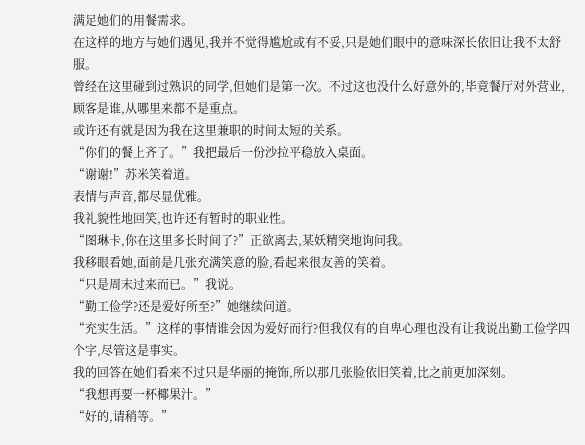满足她们的用餐需求。
在这样的地方与她们遇见,我并不觉得尴尬或有不妥,只是她们眼中的意味深长依旧让我不太舒服。
曾经在这里碰到过熟识的同学,但她们是第一次。不过这也没什么好意外的,毕竟餐厅对外营业,顾客是谁,从哪里来都不是重点。
或许还有就是因为我在这里兼职的时间太短的关系。
“你们的餐上齐了。”我把最后一份沙拉平稳放入桌面。
“谢谢!”苏米笑着道。
表情与声音,都尽显优雅。
我礼貌性地回笑,也许还有暂时的职业性。
“图琳卡,你在这里多长时间了?”正欲离去,某妖精突地询问我。
我移眼看她,面前是几张充满笑意的脸,看起来很友善的笑着。
“只是周末过来而已。”我说。
“勤工俭学?还是爱好所至?”她继续问道。
“充实生活。”这样的事情谁会因为爱好而行?但我仅有的自卑心理也没有让我说出勤工俭学四个字,尽管这是事实。
我的回答在她们看来不过只是华丽的掩饰,所以那几张脸依旧笑着,比之前更加深刻。
“我想再要一杯椰果汁。”
“好的,请稍等。”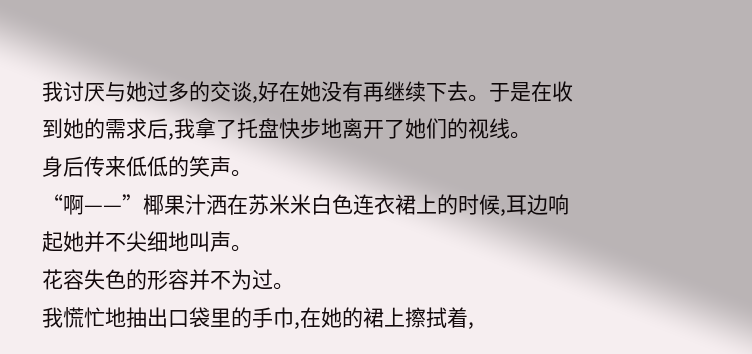我讨厌与她过多的交谈,好在她没有再继续下去。于是在收到她的需求后,我拿了托盘快步地离开了她们的视线。
身后传来低低的笑声。
“啊——”椰果汁洒在苏米米白色连衣裙上的时候,耳边响起她并不尖细地叫声。
花容失色的形容并不为过。
我慌忙地抽出口袋里的手巾,在她的裙上擦拭着,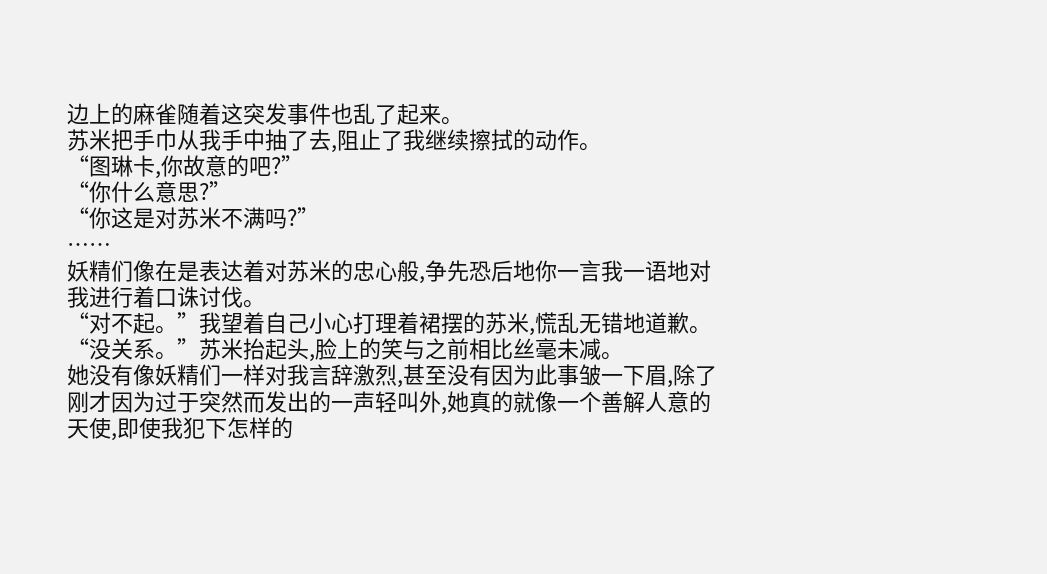边上的麻雀随着这突发事件也乱了起来。
苏米把手巾从我手中抽了去,阻止了我继续擦拭的动作。
“图琳卡,你故意的吧?”
“你什么意思?”
“你这是对苏米不满吗?”
……
妖精们像在是表达着对苏米的忠心般,争先恐后地你一言我一语地对我进行着口诛讨伐。
“对不起。”我望着自己小心打理着裙摆的苏米,慌乱无错地道歉。
“没关系。”苏米抬起头,脸上的笑与之前相比丝毫未减。
她没有像妖精们一样对我言辞激烈,甚至没有因为此事皱一下眉,除了刚才因为过于突然而发出的一声轻叫外,她真的就像一个善解人意的天使,即使我犯下怎样的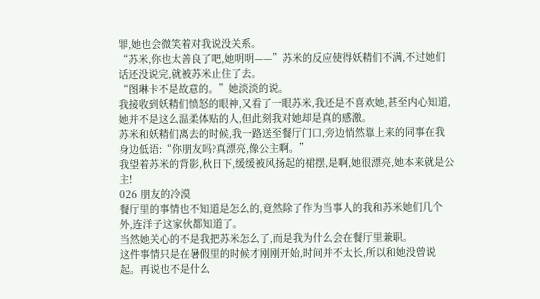罪,她也会微笑着对我说没关系。
“苏米,你也太善良了吧,她明明——”苏米的反应使得妖精们不满,不过她们话还没说完,就被苏米止住了去。
“图琳卡不是故意的。”她淡淡的说。
我接收到妖精们愤怒的眼神,又看了一眼苏米,我还是不喜欢她,甚至内心知道,她并不是这么温柔体贴的人,但此刻我对她却是真的感激。
苏米和妖精们离去的时候,我一路送至餐厅门口,旁边悄然靠上来的同事在我身边低语:“你朋友吗?真漂亮,像公主啊。”
我望着苏米的背影,秋日下,缓缓被风扬起的裙摆,是啊,她很漂亮,她本来就是公主!
026 朋友的冷漠
餐厅里的事情也不知道是怎么的,竟然除了作为当事人的我和苏米她们几个外,连洋子这家伙都知道了。
当然她关心的不是我把苏米怎么了,而是我为什么会在餐厅里兼职。
这件事情只是在暑假里的时候才刚刚开始,时间并不太长,所以和她没曾说起。再说也不是什么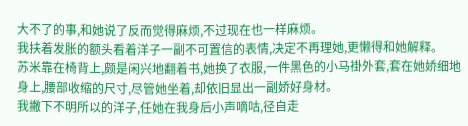大不了的事,和她说了反而觉得麻烦,不过现在也一样麻烦。
我扶着发胀的额头看着洋子一副不可置信的表情,决定不再理她,更懒得和她解释。
苏米靠在椅背上,颇是闲兴地翻着书,她换了衣服,一件黑色的小马褂外套,套在她娇细地身上,腰部收缩的尺寸,尽管她坐着,却依旧显出一副娇好身材。
我撇下不明所以的洋子,任她在我身后小声嘀咕,径自走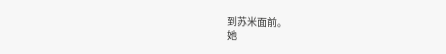到苏米面前。
她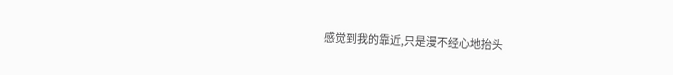感觉到我的靠近,只是漫不经心地抬头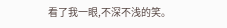看了我一眼,不深不浅的笑。